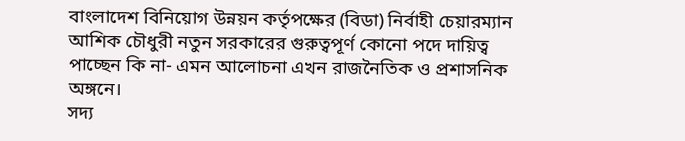বাংলাদেশ বিনিয়োগ উন্নয়ন কর্তৃপক্ষের (বিডা) নির্বাহী চেয়ারম্যান আশিক চৌধুরী নতুন সরকারের গুরুত্বপূর্ণ কোনো পদে দায়িত্ব পাচ্ছেন কি না- এমন আলোচনা এখন রাজনৈতিক ও প্রশাসনিক অঙ্গনে।
সদ্য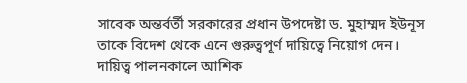সাবেক অন্তর্বর্তী সরকারের প্রধান উপদেষ্টা ড. মুহাম্মদ ইউনূস তাকে বিদেশ থেকে এনে গুরুত্বপূর্ণ দায়িত্বে নিয়োগ দেন। দায়িত্ব পালনকালে আশিক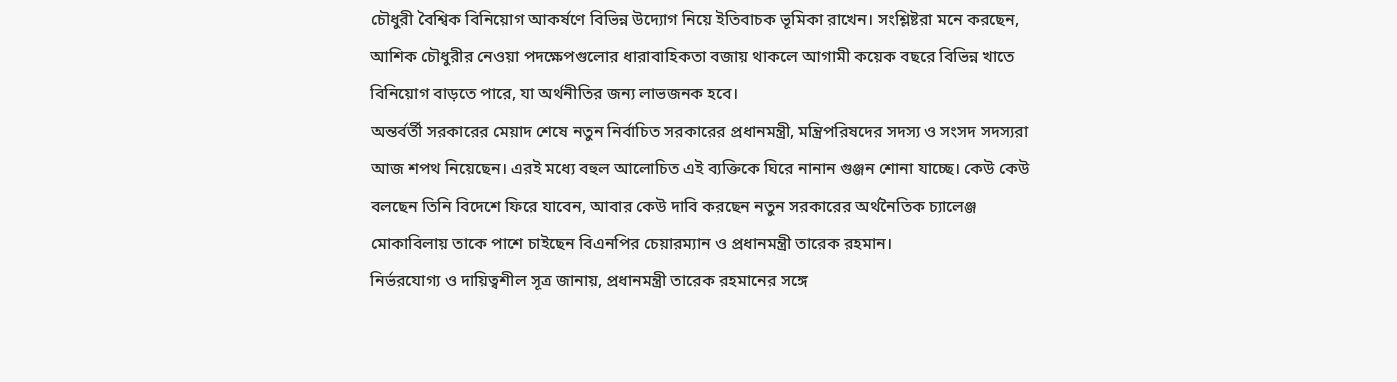চৌধুরী বৈশ্বিক বিনিয়োগ আকর্ষণে বিভিন্ন উদ্যোগ নিয়ে ইতিবাচক ভূমিকা রাখেন। সংশ্লিষ্টরা মনে করছেন, আশিক চৌধুরীর নেওয়া পদক্ষেপগুলোর ধারাবাহিকতা বজায় থাকলে আগামী কয়েক বছরে বিভিন্ন খাতে বিনিয়োগ বাড়তে পারে, যা অর্থনীতির জন্য লাভজনক হবে।
অন্তর্বর্তী সরকারের মেয়াদ শেষে নতুন নির্বাচিত সরকারের প্রধানমন্ত্রী, মন্ত্রিপরিষদের সদস্য ও সংসদ সদস্যরা আজ শপথ নিয়েছেন। এরই মধ্যে বহুল আলোচিত এই ব্যক্তিকে ঘিরে নানান গুঞ্জন শোনা যাচ্ছে। কেউ কেউ বলছেন তিনি বিদেশে ফিরে যাবেন, আবার কেউ দাবি করছেন নতুন সরকারের অর্থনৈতিক চ্যালেঞ্জ মোকাবিলায় তাকে পাশে চাইছেন বিএনপির চেয়ারম্যান ও প্রধানমন্ত্রী তারেক রহমান।
নির্ভরযোগ্য ও দায়িত্বশীল সূত্র জানায়, প্রধানমন্ত্রী তারেক রহমানের সঙ্গে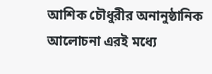আশিক চৌধুরীর অনানুষ্ঠানিক আলোচনা এরই মধ্যে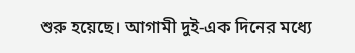শুরু হয়েছে। আগামী দুই-এক দিনের মধ্যে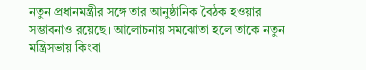নতুন প্রধানমন্ত্রীর সঙ্গে তার আনুষ্ঠানিক বৈঠক হওয়ার সম্ভাবনাও রয়েছে। আলোচনায় সমঝোতা হলে তাকে নতুন মন্ত্রিসভায় কিংবা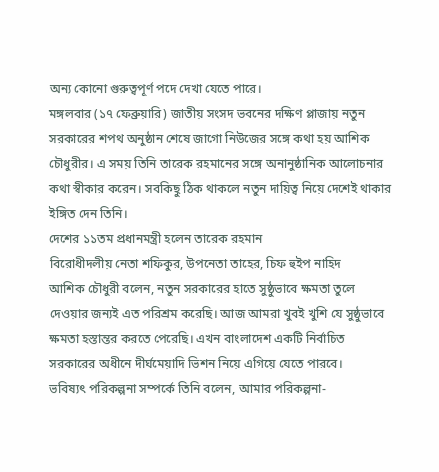অন্য কোনো গুরুত্বপূর্ণ পদে দেখা যেতে পারে।
মঙ্গলবার (১৭ ফেব্রুয়ারি) জাতীয় সংসদ ভবনের দক্ষিণ প্লাজায় নতুন সরকারের শপথ অনুষ্ঠান শেষে জাগো নিউজের সঙ্গে কথা হয় আশিক চৌধুরীর। এ সময় তিনি তারেক রহমানের সঙ্গে অনানুষ্ঠানিক আলোচনার কথা স্বীকার করেন। সবকিছু ঠিক থাকলে নতুন দায়িত্ব নিয়ে দেশেই থাকার ইঙ্গিত দেন তিনি।
দেশের ১১তম প্রধানমন্ত্রী হলেন তারেক রহমান
বিরোধীদলীয় নেতা শফিকুর, উপনেতা তাহের, চিফ হুইপ নাহিদ
আশিক চৌধুরী বলেন, নতুন সরকারের হাতে সুষ্ঠুভাবে ক্ষমতা তুলে দেওয়ার জন্যই এত পরিশ্রম করেছি। আজ আমরা খুবই খুশি যে সুষ্ঠুভাবে ক্ষমতা হস্তান্তর করতে পেরেছি। এখন বাংলাদেশ একটি নির্বাচিত সরকারের অধীনে দীর্ঘমেয়াদি ভিশন নিয়ে এগিয়ে যেতে পারবে।
ভবিষ্যৎ পরিকল্পনা সম্পর্কে তিনি বলেন, আমার পরিকল্পনা-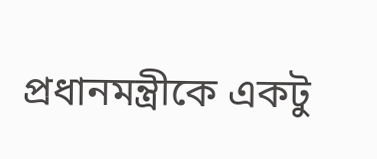প্রধানমন্ত্রীকে একটু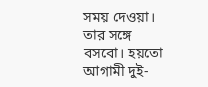সময় দেওয়া। তার সঙ্গে বসবো। হয়তো আগামী দুই-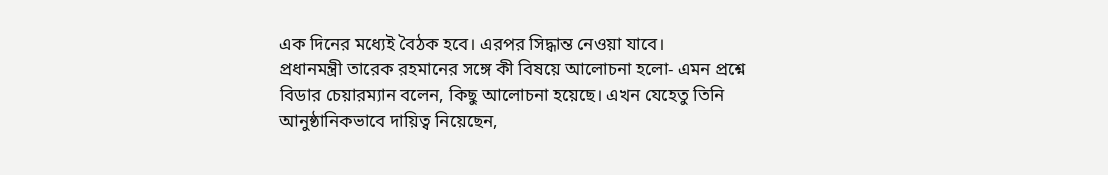এক দিনের মধ্যেই বৈঠক হবে। এরপর সিদ্ধান্ত নেওয়া যাবে।
প্রধানমন্ত্রী তারেক রহমানের সঙ্গে কী বিষয়ে আলোচনা হলো- এমন প্রশ্নে বিডার চেয়ারম্যান বলেন, কিছু আলোচনা হয়েছে। এখন যেহেতু তিনি আনুষ্ঠানিকভাবে দায়িত্ব নিয়েছেন,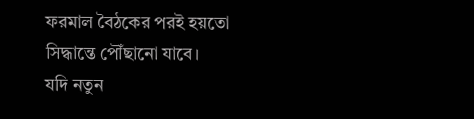ফরমাল বৈঠকের পরই হয়তো সিদ্ধান্তে পৌঁছানো যাবে।
যদি নতুন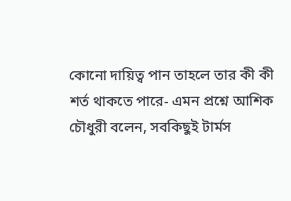কোনো দায়িত্ব পান তাহলে তার কী কী শর্ত থাকতে পারে- এমন প্রশ্নে আশিক চৌধুরী বলেন, সবকিছুই টার্মস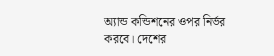অ্যান্ড কন্ডিশনের ওপর নির্ভর করবে। দেশের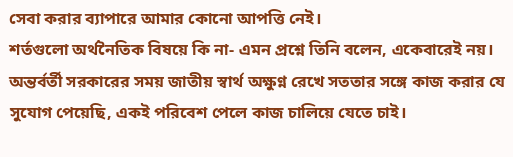সেবা করার ব্যাপারে আমার কোনো আপত্তি নেই।
শর্তগুলো অর্থনৈতিক বিষয়ে কি না- এমন প্রশ্নে তিনি বলেন, একেবারেই নয়। অন্তর্বর্তী সরকারের সময় জাতীয় স্বার্থ অক্ষুণ্ন রেখে সততার সঙ্গে কাজ করার যে সুযোগ পেয়েছি, একই পরিবেশ পেলে কাজ চালিয়ে যেতে চাই।